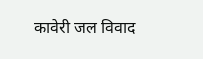कावेरी जल विवाद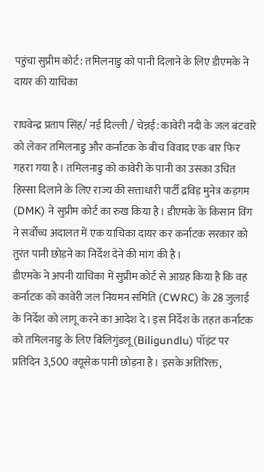पहुंचा सुप्रीम कोर्ट: तमिलनाडु को पानी दिलाने के लिए डीएमके ने दायर की याचिका

राघवेन्द्र प्रताप सिंह/ नई दिल्ली / चेन्नई: कावेरी नदी के जल बंटवारे को लेकर तमिलनाडु और कर्नाटक के बीच विवाद एक बार फिर गहरा गया है। तमिलनाडु को कावेरी के पानी का उसका उचित हिस्सा दिलाने के लिए राज्य की सत्ताधारी पार्टी द्रविड़ मुनेत्र कड़गम (DMK) ने सुप्रीम कोर्ट का रुख किया है। डीएमके के किसान विंग ने सर्वोच्च अदालत में एक याचिका दायर कर कर्नाटक सरकार को तुरंत पानी छोड़ने का निर्देश देने की मांग की है।
डीएमके ने अपनी याचिका में सुप्रीम कोर्ट से आग्रह किया है कि वह कर्नाटक को कावेरी जल नियमन समिति (CWRC) के 28 जुलाई के निर्देश को लागू करने का आदेश दे। इस निर्देश के तहत कर्नाटक को तमिलनाडु के लिए बिलिगुंडलू (Biligundlu) पॉइंट पर प्रतिदिन 3,500 क्यूसेक पानी छोड़ना है। इसके अतिरिक्त,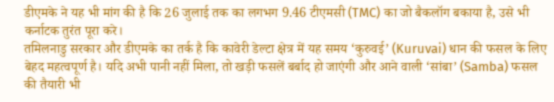डीएमके ने यह भी मांग की है कि 26 जुलाई तक का लगभग 9.46 टीएमसी (TMC) का जो बैकलॉग बकाया है, उसे भी कर्नाटक तुरंत पूरा करे।
तमिलनाडु सरकार और डीएमके का तर्क है कि कावेरी डेल्टा क्षेत्र में यह समय ‘कुरुवई’ (Kuruvai) धान की फसल के लिए बेहद महत्वपूर्ण है। यदि अभी पानी नहीं मिला, तो खड़ी फसलें बर्बाद हो जाएंगी और आने वाली ‘सांबा’ (Samba) फसल की तैयारी भी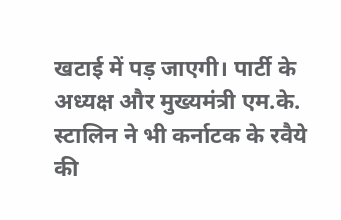खटाई में पड़ जाएगी। पार्टी के अध्यक्ष और मुख्यमंत्री एम.के. स्टालिन ने भी कर्नाटक के रवैये की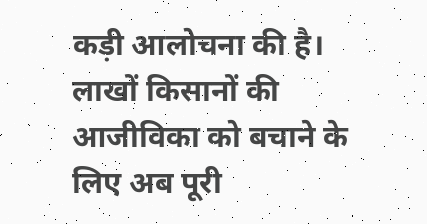कड़ी आलोचना की है। लाखों किसानों की आजीविका को बचाने के लिए अब पूरी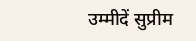उम्मीदें सुप्रीम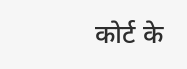कोर्ट के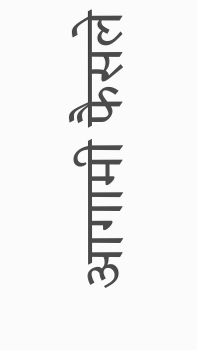आगामी फैसले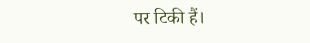पर टिकी हैं।